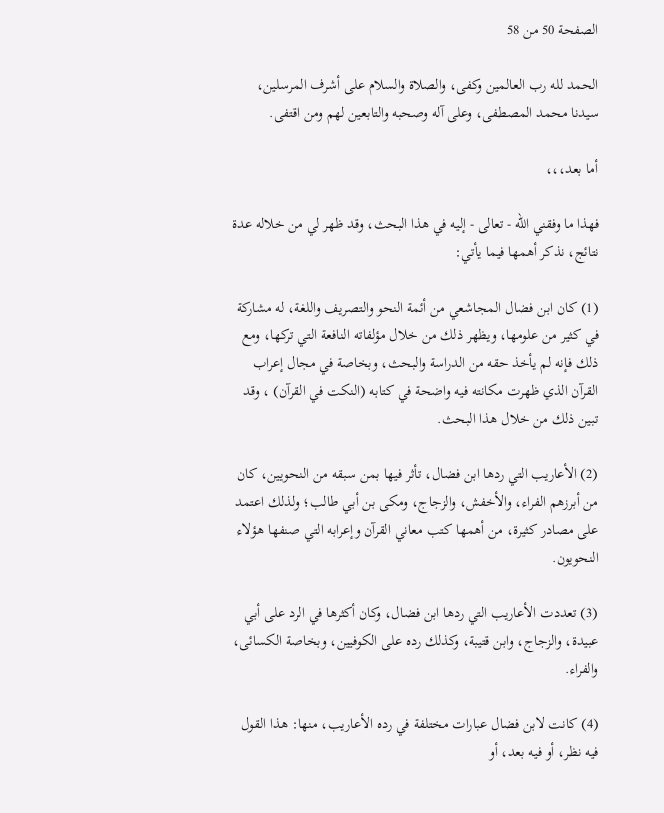الصفحة 50 من 58

الحمد لله رب العالمين وكفى، والصلاة والسلام على أشرف المرسلين، سيدنا محمد المصطفى، وعلى آله وصحبه والتابعين لهم ومن اقتفى.

أما بعد،،،

فهذا ما وفقني الله - تعالى - إليه في هذا البحث، وقد ظهر لي من خلاله عدة نتائج، نذكر أهمها فيما يأتي:

(1) كان ابن فضال المجاشعي من أئمة النحو والتصريف واللغة، له مشاركة في كثير من علومها، ويظهر ذلك من خلال مؤلفاته النافعة التي تركها، ومع ذلك فإنه لم يأخذ حقه من الدراسة والبحث، وبخاصة في مجال إعراب القرآن الذي ظهرت مكانته فيه واضحة في كتابه (النكت في القرآن) ، وقد تبين ذلك من خلال هذا البحث.

(2) الأعاريب التي ردها ابن فضال، تأثر فيها بمن سبقه من النحويين، كان من أبرزهم الفراء، والأخفش، والزجاج، ومكى بن أبي طالب؛ ولذلك اعتمد على مصادر كثيرة، من أهمها كتب معاني القرآن وإعرابه التي صنفها هؤلاء النحويون.

(3) تعددت الأعاريب التي ردها ابن فضال، وكان أكثرها في الرد على أبي عبيدة، والزجاج، وابن قتيبة، وكذلك رده على الكوفيين، وبخاصة الكسائى، والفراء.

(4) كانت لابن فضال عبارات مختلفة في رده الأعاريب، منها: هذا القول فيه نظر، أو فيه بعد، أو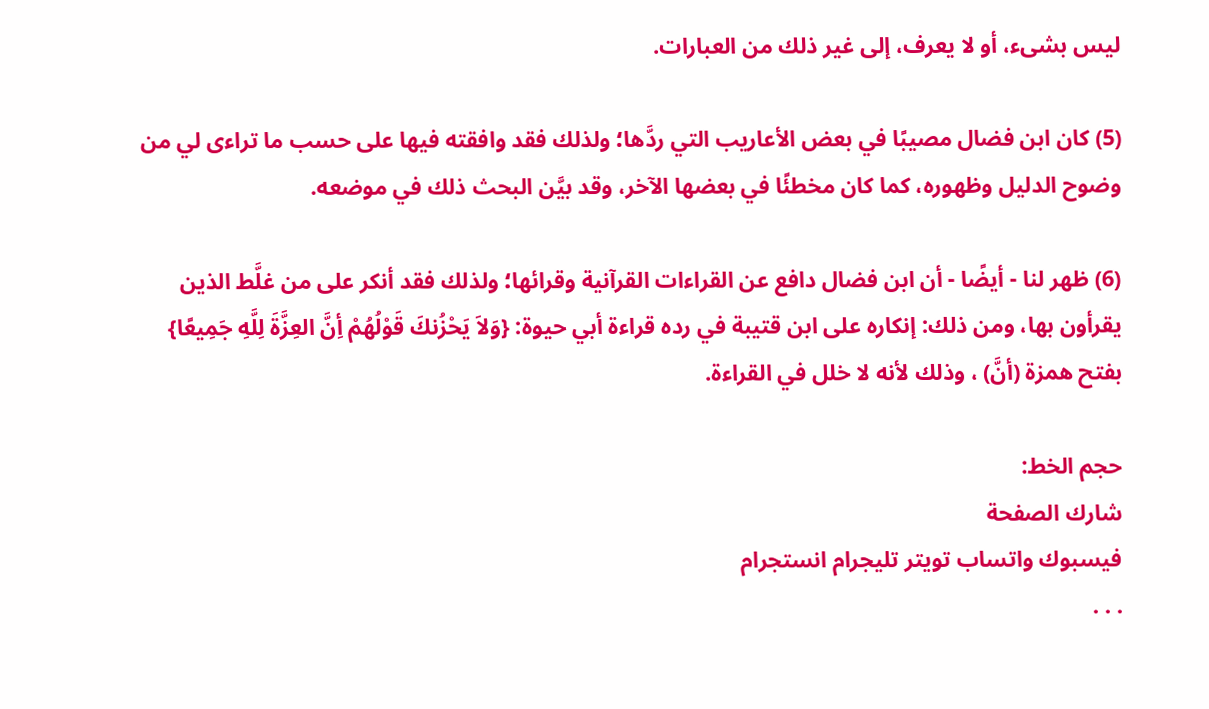ليس بشىء، أو لا يعرف، إلى غير ذلك من العبارات.

(5) كان ابن فضال مصيبًا في بعض الأعاريب التي ردَّها؛ ولذلك فقد وافقته فيها على حسب ما تراءى لي من وضوح الدليل وظهوره، كما كان مخطئًا في بعضها الآخر، وقد بيَّن البحث ذلك في موضعه.

(6) ظهر لنا - أيضًا - أن ابن فضال دافع عن القراءات القرآنية وقرائها؛ ولذلك فقد أنكر على من غلَّط الذين يقرأون بها، ومن ذلك: إنكاره على ابن قتيبة في رده قراءة أبي حيوة: {وَلاَ يَحْزُنكَ قَوْلُهُمْ أِنَّ العِزَّةَ لِلَّهِ جَمِيعًا} بفتح همزة (أنَّ) ، وذلك لأنه لا خلل في القراءة.

حجم الخط:
شارك الصفحة
فيسبوك واتساب تويتر تليجرام انستجرام
. . .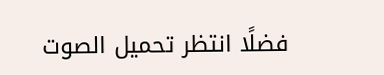فضلًا انتظر تحميل الصوت